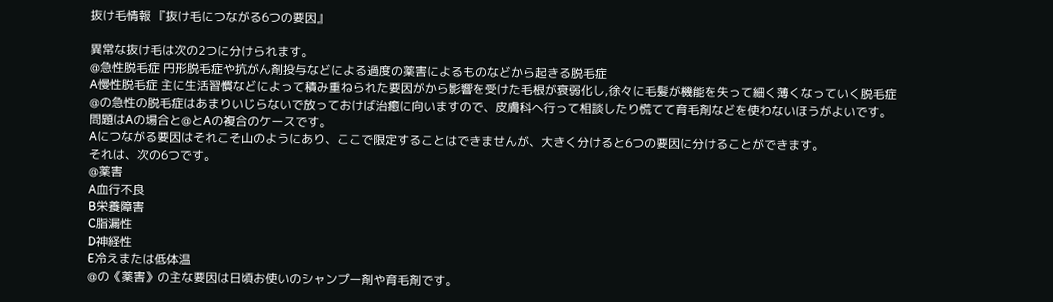抜け毛情報 『抜け毛につながる6つの要因』

異常な抜け毛は次の2つに分けられます。
@急性脱毛症 円形脱毛症や抗がん剤投与などによる過度の薬害によるものなどから起きる脱毛症
A慢性脱毛症 主に生活習慣などによって積み重ねられた要因がから影響を受けた毛根が衰弱化し,徐々に毛髪が機能を失って細く薄くなっていく脱毛症
@の急性の脱毛症はあまりいじらないで放っておけば治癒に向いますので、皮膚科へ行って相談したり慌てて育毛剤などを使わないほうがよいです。
問題はAの場合と@とAの複合のケースです。
Aにつながる要因はそれこそ山のようにあり、ここで限定することはできませんが、大きく分けると6つの要因に分けることができます。
それは、次の6つです。
@薬害
A血行不良
B栄養障害
C脂漏性
D神経性
E冷えまたは低体温
@の《薬害》の主な要因は日頃お使いのシャンプー剤や育毛剤です。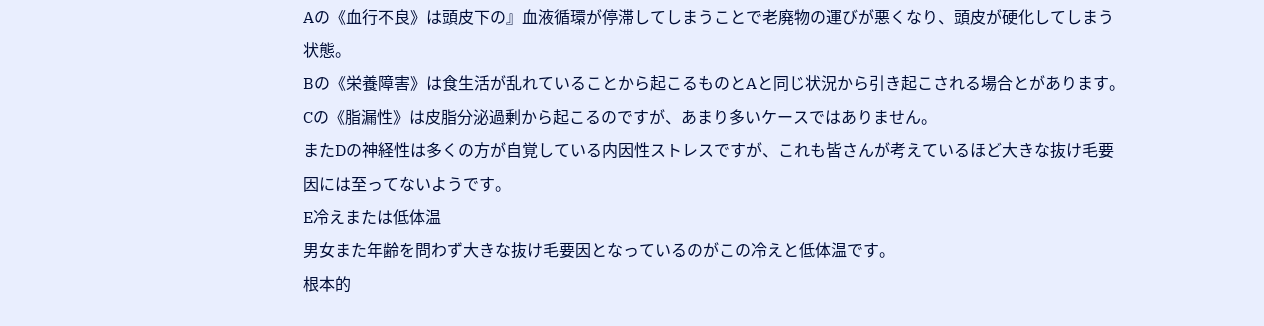Aの《血行不良》は頭皮下の』血液循環が停滞してしまうことで老廃物の運びが悪くなり、頭皮が硬化してしまう状態。
Bの《栄養障害》は食生活が乱れていることから起こるものとAと同じ状況から引き起こされる場合とがあります。
Cの《脂漏性》は皮脂分泌過剰から起こるのですが、あまり多いケースではありません。
またDの神経性は多くの方が自覚している内因性ストレスですが、これも皆さんが考えているほど大きな抜け毛要因には至ってないようです。
E冷えまたは低体温
男女また年齢を問わず大きな抜け毛要因となっているのがこの冷えと低体温です。
根本的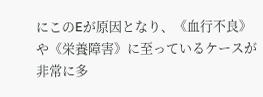にこのEが原因となり、《血行不良》や《栄養障害》に至っているケースが非常に多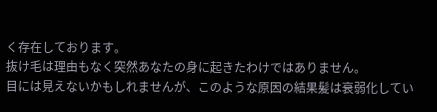く存在しております。
抜け毛は理由もなく突然あなたの身に起きたわけではありません。
目には見えないかもしれませんが、このような原因の結果髪は衰弱化してい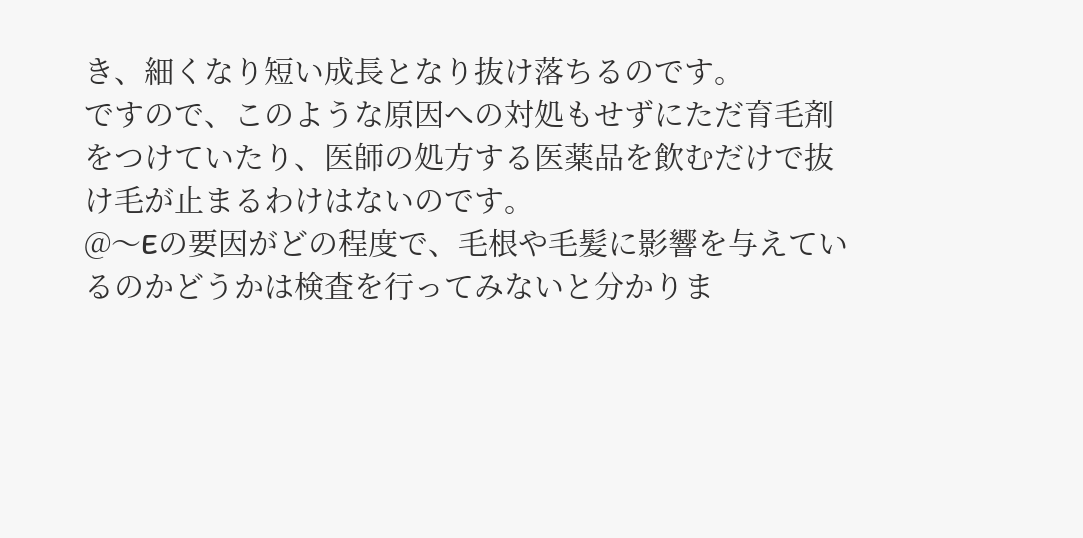き、細くなり短い成長となり抜け落ちるのです。
ですので、このような原因への対処もせずにただ育毛剤をつけていたり、医師の処方する医薬品を飲むだけで抜け毛が止まるわけはないのです。
@〜Eの要因がどの程度で、毛根や毛髪に影響を与えているのかどうかは検査を行ってみないと分かりま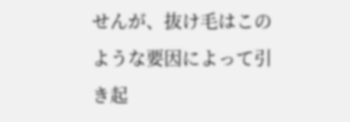せんが、抜け毛はこのような要因によって引き起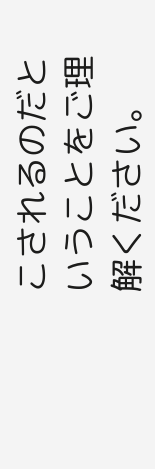こされるのだということをご理解ください。